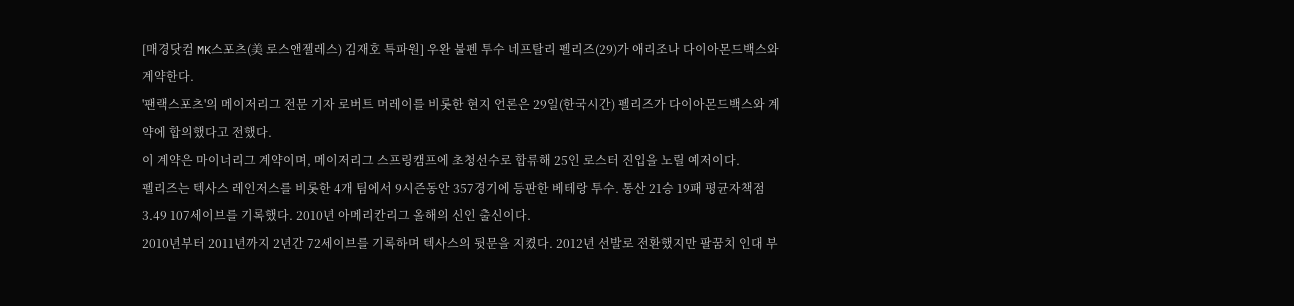[매경닷컴 MK스포츠(美 로스앤젤레스) 김재호 특파원] 우완 불펜 투수 네프탈리 펠리즈(29)가 애리조나 다이아몬드백스와 계약한다.
'팬랙스포츠'의 메이저리그 전문 기자 로버트 머레이를 비롯한 현지 언론은 29일(한국시간) 펠리즈가 다이아몬드백스와 계약에 합의했다고 전했다.
이 계약은 마이너리그 계약이며, 메이저리그 스프링캠프에 초청선수로 합류해 25인 로스터 진입을 노릴 예저이다.
펠리즈는 텍사스 레인저스를 비롯한 4개 팀에서 9시즌동안 357경기에 등판한 베테랑 투수. 통산 21승 19패 평균자책점 3.49 107세이브를 기록했다. 2010년 아메리칸리그 올해의 신인 출신이다.
2010년부터 2011년까지 2년간 72세이브를 기록하며 텍사스의 뒷문을 지켰다. 2012년 선발로 전환했지만 팔꿈치 인대 부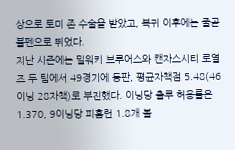상으로 토미 존 수술을 받았고, 복귀 이후에는 줄곧 불펜으로 뛰었다.
지난 시즌에는 밀워키 브루어스와 캔자스시티 로열즈 두 팀에서 49경기에 등판, 평균자책점 5.48(46이닝 28자책)로 부진했다. 이닝당 출루 허용률은 1.370, 9이닝당 피홈런 1.8개 볼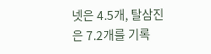넷은 4.5개, 탈삼진은 7.2개를 기록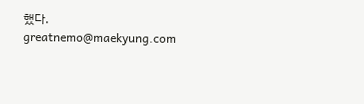했다. greatnemo@maekyung.com